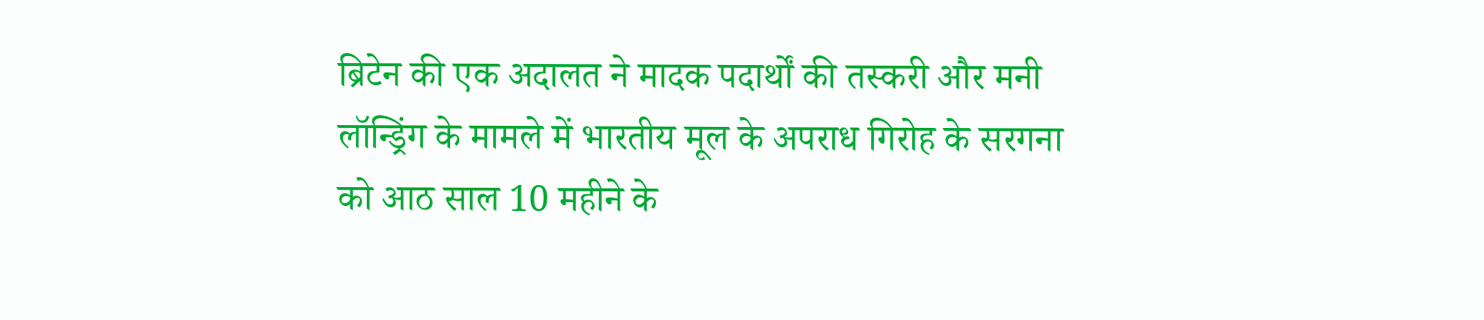ब्रिटेन की एक अदालत ने मादक पदार्थों की तस्करी और मनी लॉन्ड्रिंग के मामले में भारतीय मूल के अपराध गिरोह के सरगना को आठ साल 10 महीने के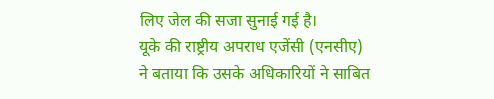लिए जेल की सजा सुनाई गई है।
यूके की राष्ट्रीय अपराध एजेंसी (एनसीए) ने बताया कि उसके अधिकारियों ने साबित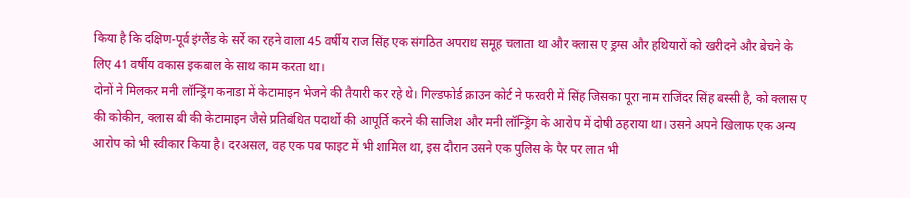किया है कि दक्षिण-पूर्व इंग्लैंड के सर्रे का रहने वाला 45 वर्षीय राज सिंह एक संगठित अपराध समूह चलाता था और क्लास ए ड्रग्स और हथियारों को खरीदने और बेचने के लिए 41 वर्षीय वकास इकबाल के साथ काम करता था।
दोनों ने मिलकर मनी लॉन्ड्रिंग कनाडा में केटामाइन भेजने की तैयारी कर रहे थे। गिल्डफोर्ड क्राउन कोर्ट ने फरवरी में सिंह जिसका पूरा नाम राजिंदर सिंह बस्सी है, को क्लास ए की कोकीन, क्लास बी की केटामाइन जैसे प्रतिबंधित पदार्थो की आपूर्ति करने की साजिश और मनी लॉन्ड्रिंग के आरोप में दोषी ठहराया था। उसने अपने खिलाफ एक अन्य आरोप को भी स्वीकार किया है। दरअसल, वह एक पब फाइट में भी शामिल था, इस दौरान उसने एक पुलिस के पैर पर लात भी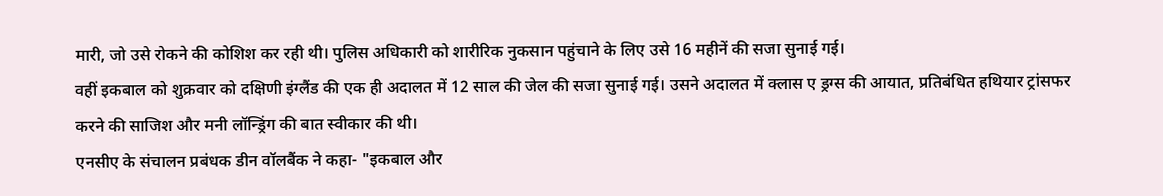मारी, जो उसे रोकने की कोशिश कर रही थी। पुलिस अधिकारी को शारीरिक नुकसान पहुंचाने के लिए उसे 16 महीनें की सजा सुनाई गई।
वहीं इकबाल को शुक्रवार को दक्षिणी इंग्लैंड की एक ही अदालत में 12 साल की जेल की सजा सुनाई गई। उसने अदालत में क्लास ए ड्रग्स की आयात, प्रतिबंधित हथियार ट्रांसफर करने की साजिश और मनी लॉन्ड्रिंग की बात स्वीकार की थी।
एनसीए के संचालन प्रबंधक डीन वॉलबैंक ने कहा- "इकबाल और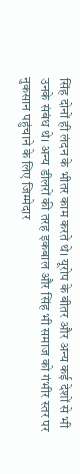सिंह दोनों ही लंदन के भीतर काम करते थे। यूरोप के बीतर और अन्य कई देशों से भी उनके संबंध थे। अन्य डीलरों की तरह इकबाल और सिंह भी समाज को गंभीर स्तर पर नुकसान पहुंचाने के लिए जिम्मेदार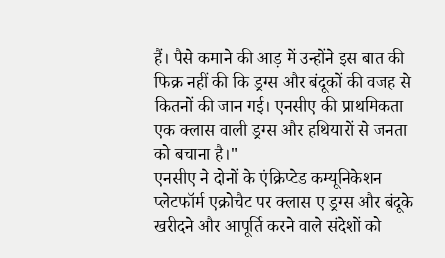हैं। पैसे कमाने की आड़ में उन्होंने इस बात की फिक्र नहीं की कि ड्रग्स और बंदूकों की वजह से कितनों की जान गई। एनसीए की प्राथमिकता एक क्लास वाली ड्रग्स और हथियारों से जनता को बचाना है।"
एनसीए ने दोनों के एंक्रिप्टेड कम्यूनिकेशन प्लेटफॉर्म एक्रोचैट पर क्लास ए ड्रग्स और बंदूके खरीदने और आपूर्ति करने वाले संदेशों को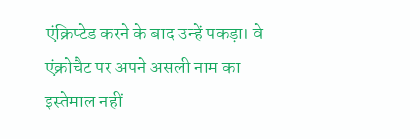एंक्रिप्टेड करने के बाद उन्हें पकड़ा। वे एंक्रोचैट पर अपने असली नाम का इस्तेमाल नहीं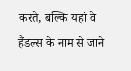करते, बल्कि यहां वे हैंडल्स के नाम से जाने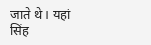जाते थे। यहां सिंह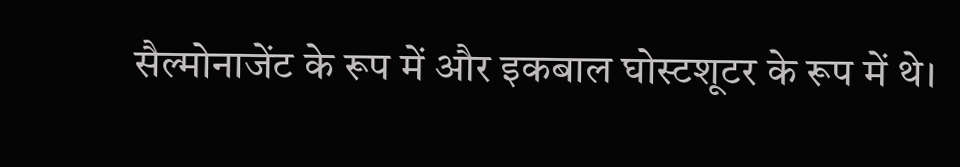सैल्मोनाजेंट के रूप में और इकबाल घोस्टशूटर के रूप में थे।